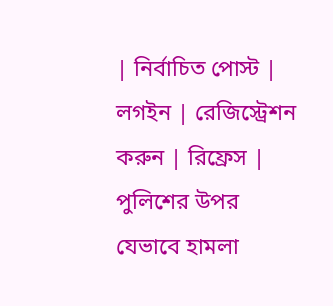| নির্বাচিত পোস্ট | লগইন | রেজিস্ট্রেশন করুন | রিফ্রেস |
পুলিশের উপর যেভাবে হামলা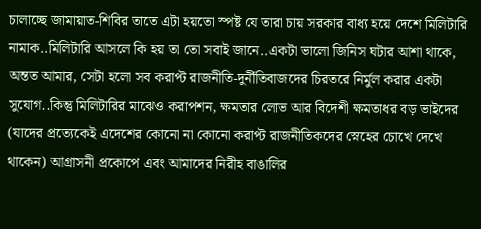চালাচ্ছে জামায়াত-শিবির তাতে এটা হয়তো স্পষ্ট যে তারা চায় সরকার বাধ্য হয়ে দেশে মিলিটারি নামাক..মিলিটারি আসলে কি হয় তা তো সবাই জানে..একটা ভালো জিনিস ঘটার আশা থাকে, অন্তত আমার, সেটা হলো সব করাপ্ট রাজনীতি-দুর্নীতিবাজদের চিরতরে নির্মুল করার একটা সুযোগ..কিন্তু মিলিটারির মাঝেও করাপশন, ক্ষমতার লোভ আর বিদেশী ক্ষমতাধর বড় ভাইদের (যাদের প্রত্যেকেই এদেশের কোনো না কোনো করাপ্ট রাজনীতিকদের স্নেহের চোখে দেখে থাকেন) আগ্রাসনী প্রকোপে এবং আমাদের নিরীহ বাঙালির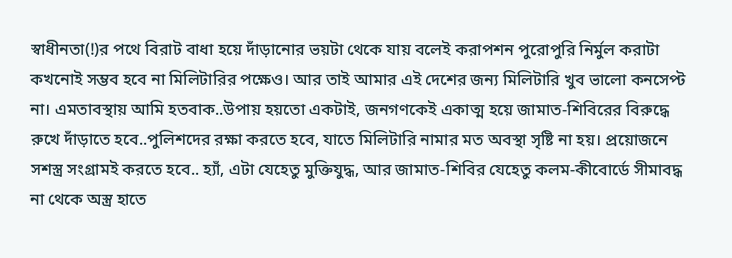স্বাধীনতা(!)র পথে বিরাট বাধা হয়ে দাঁড়ানোর ভয়টা থেকে যায় বলেই করাপশন পুরোপুরি নির্মুল করাটা কখনোই সম্ভব হবে না মিলিটারির পক্ষেও। আর তাই আমার এই দেশের জন্য মিলিটারি খুব ভালো কনসেপ্ট না। এমতাবস্থায় আমি হতবাক..উপায় হয়তো একটাই, জনগণকেই একাত্ম হয়ে জামাত-শিবিরের বিরুদ্ধে রুখে দাঁড়াতে হবে..পুলিশদের রক্ষা করতে হবে, যাতে মিলিটারি নামার মত অবস্থা সৃষ্টি না হয়। প্রয়োজনে সশস্ত্র সংগ্রামই করতে হবে.. হ্যাঁ, এটা যেহেতু মুক্তিযুদ্ধ, আর জামাত-শিবির যেহেতু কলম-কীবোর্ডে সীমাবদ্ধ না থেকে অস্ত্র হাতে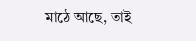মাঠে আছে, তাই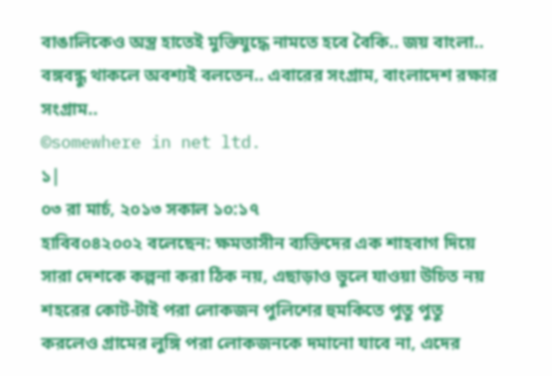বাঙালিকেও অস্ত্র হাতেই মুক্তিযুদ্ধে নামতে হবে বৈকি.. জয় বাংলা.. বঙ্গবন্ধু থাকলে অবশ্যই বলতেন.. এবারের সংগ্রাম, বাংলাদেশ রক্ষার সংগ্রাম..
©somewhere in net ltd.
১|
০৩ রা মার্চ, ২০১৩ সকাল ১০:১৭
হাবিব০৪২০০২ বলেছেন: ক্ষমতাসীন ব্যক্তিদের এক শাহবাগ দিয়ে সারা দেশকে কল্পনা করা ঠিক নয়, এছাড়াও ভুলে যাওয়া উচিত নয় শহরের কোট-টাই পরা লোকজন পুলিশের হুমকিতে পুতু পুতু করলেও গ্রামের লুঙ্গি পরা লোকজনকে দমানো যাবে না, এদের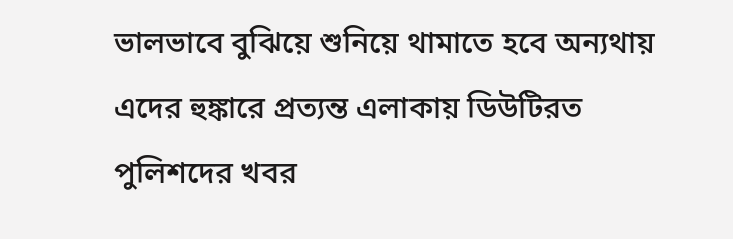ভালভাবে বুঝিয়ে শুনিয়ে থামাতে হবে অন্যথায় এদের হুঙ্কারে প্রত্যন্ত এলাকায় ডিউটিরত পুলিশদের খবর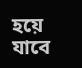হয়ে যাবে